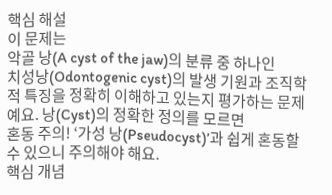핵심 해설
이 문제는
악골 낭(A cyst of the jaw)의 분류 중 하나인
치성낭(Odontogenic cyst)의 발생 기원과 조직학적 특징을 정확히 이해하고 있는지 평가하는 문제예요. 낭(Cyst)의 정확한 정의를 모르면
혼동 주의! ‘가성 낭(Pseudocyst)’과 쉽게 혼동할 수 있으니 주의해야 해요.
핵심 개념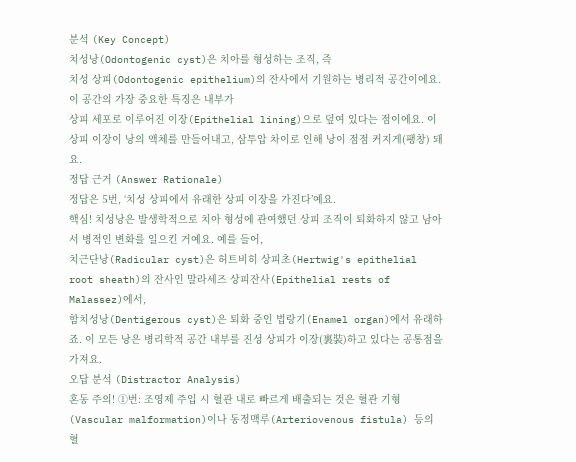분석 (Key Concept)
치성낭(Odontogenic cyst)은 치아를 형성하는 조직, 즉
치성 상피(Odontogenic epithelium)의 잔사에서 기원하는 병리적 공간이에요. 이 공간의 가장 중요한 특징은 내부가
상피 세포로 이루어진 이장(Epithelial lining)으로 덮여 있다는 점이에요. 이 상피 이장이 낭의 액체를 만들어내고, 삼투압 차이로 인해 낭이 점점 커지게(팽창) 돼요.
정답 근거 (Answer Rationale)
정답은 5번, ‘치성 상피에서 유래한 상피 이장을 가진다’예요.
핵심! 치성낭은 발생학적으로 치아 형성에 관여했던 상피 조직이 퇴화하지 않고 남아서 병적인 변화를 일으킨 거예요. 예를 들어,
치근단낭(Radicular cyst)은 허트비히 상피초(Hertwig's epithelial root sheath)의 잔사인 말라세즈 상피잔사(Epithelial rests of Malassez)에서,
함치성낭(Dentigerous cyst)은 퇴화 중인 법랑기(Enamel organ)에서 유래하죠. 이 모든 낭은 병리학적 공간 내부를 진성 상피가 이장(裏裝)하고 있다는 공통점을 가져요.
오답 분석 (Distractor Analysis)
혼동 주의! ①번: 조영제 주입 시 혈관 내로 빠르게 배출되는 것은 혈관 기형(Vascular malformation)이나 동정맥루(Arteriovenous fistula) 등의 혈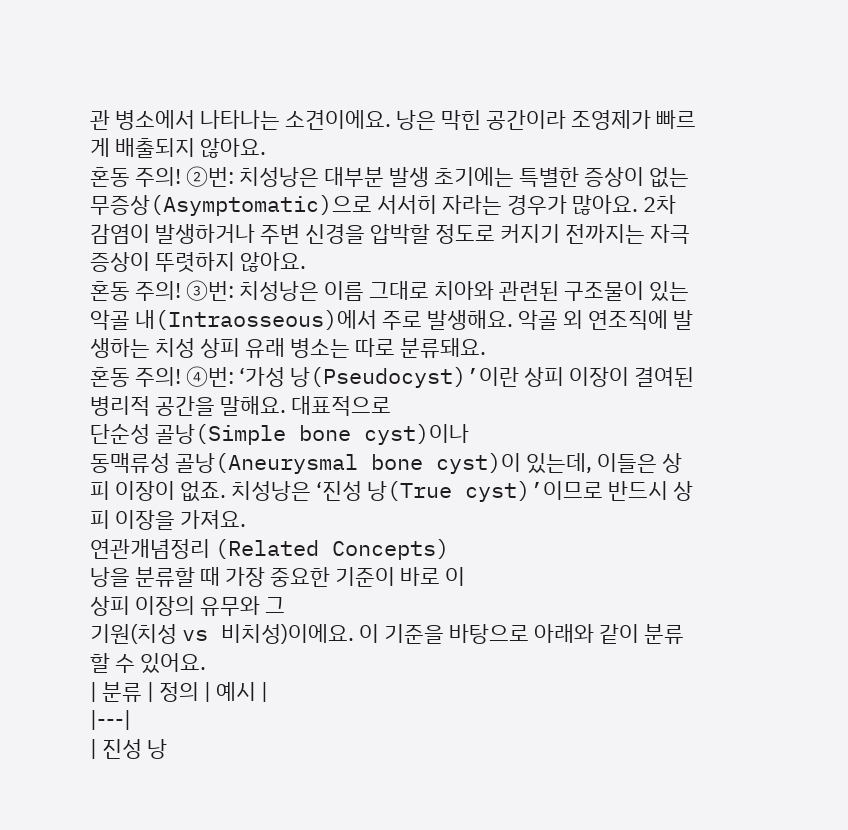관 병소에서 나타나는 소견이에요. 낭은 막힌 공간이라 조영제가 빠르게 배출되지 않아요.
혼동 주의! ②번: 치성낭은 대부분 발생 초기에는 특별한 증상이 없는
무증상(Asymptomatic)으로 서서히 자라는 경우가 많아요. 2차 감염이 발생하거나 주변 신경을 압박할 정도로 커지기 전까지는 자극 증상이 뚜렷하지 않아요.
혼동 주의! ③번: 치성낭은 이름 그대로 치아와 관련된 구조물이 있는
악골 내(Intraosseous)에서 주로 발생해요. 악골 외 연조직에 발생하는 치성 상피 유래 병소는 따로 분류돼요.
혼동 주의! ④번: ‘가성 낭(Pseudocyst)’이란 상피 이장이 결여된 병리적 공간을 말해요. 대표적으로
단순성 골낭(Simple bone cyst)이나
동맥류성 골낭(Aneurysmal bone cyst)이 있는데, 이들은 상피 이장이 없죠. 치성낭은 ‘진성 낭(True cyst)’이므로 반드시 상피 이장을 가져요.
연관개념정리 (Related Concepts)
낭을 분류할 때 가장 중요한 기준이 바로 이
상피 이장의 유무와 그
기원(치성 vs 비치성)이에요. 이 기준을 바탕으로 아래와 같이 분류할 수 있어요.
| 분류 | 정의 | 예시 |
|---|
| 진성 낭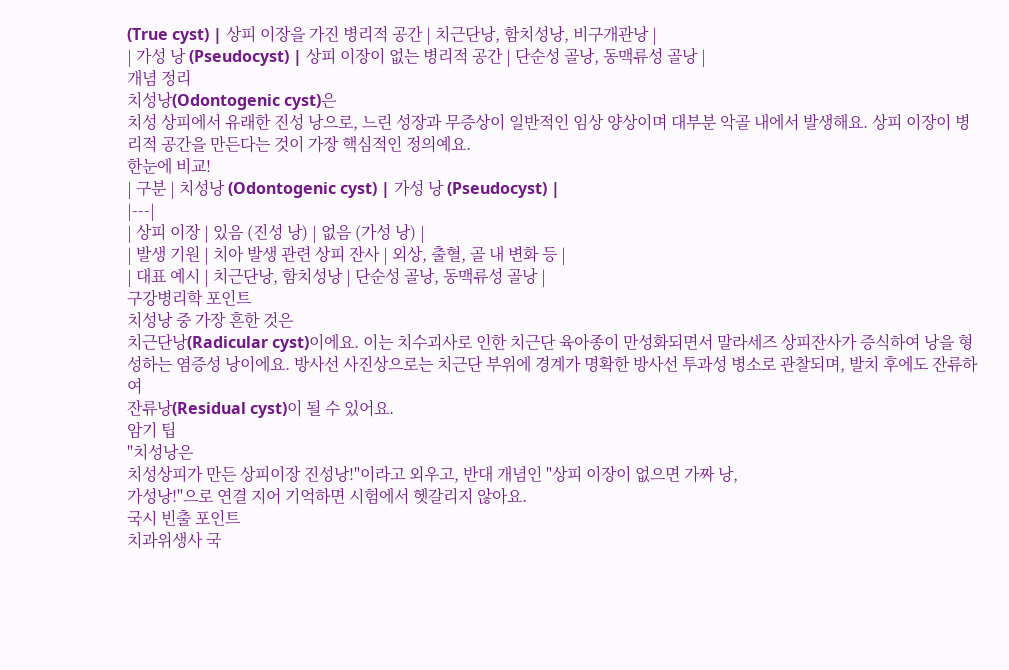(True cyst) | 상피 이장을 가진 병리적 공간 | 치근단낭, 함치성낭, 비구개관낭 |
| 가성 낭 (Pseudocyst) | 상피 이장이 없는 병리적 공간 | 단순성 골낭, 동맥류성 골낭 |
개념 정리
치성낭(Odontogenic cyst)은
치성 상피에서 유래한 진성 낭으로, 느린 성장과 무증상이 일반적인 임상 양상이며 대부분 악골 내에서 발생해요. 상피 이장이 병리적 공간을 만든다는 것이 가장 핵심적인 정의예요.
한눈에 비교!
| 구분 | 치성낭 (Odontogenic cyst) | 가성 낭 (Pseudocyst) |
|---|
| 상피 이장 | 있음 (진성 낭) | 없음 (가성 낭) |
| 발생 기원 | 치아 발생 관련 상피 잔사 | 외상, 출혈, 골 내 변화 등 |
| 대표 예시 | 치근단낭, 함치성낭 | 단순성 골낭, 동맥류성 골낭 |
구강병리학 포인트
치성낭 중 가장 흔한 것은
치근단낭(Radicular cyst)이에요. 이는 치수괴사로 인한 치근단 육아종이 만성화되면서 말라세즈 상피잔사가 증식하여 낭을 형성하는 염증성 낭이에요. 방사선 사진상으로는 치근단 부위에 경계가 명확한 방사선 투과성 병소로 관찰되며, 발치 후에도 잔류하여
잔류낭(Residual cyst)이 될 수 있어요.
암기 팁
"치성낭은
치성상피가 만든 상피이장 진성낭!"이라고 외우고, 반대 개념인 "상피 이장이 없으면 가짜 낭,
가성낭!"으로 연결 지어 기억하면 시험에서 헷갈리지 않아요.
국시 빈출 포인트
치과위생사 국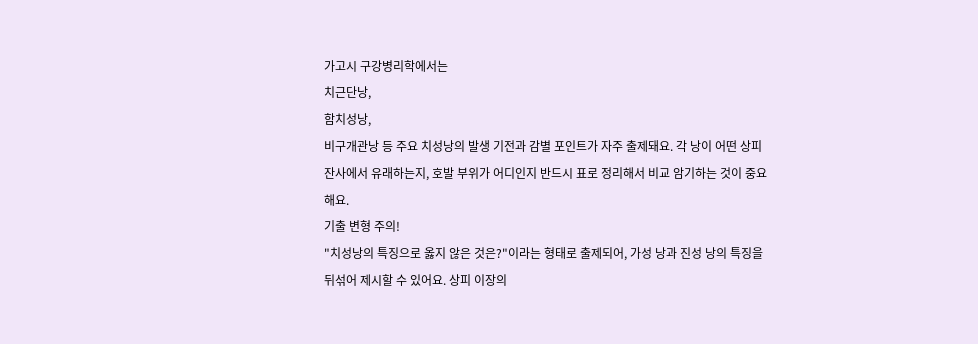가고시 구강병리학에서는
치근단낭,
함치성낭,
비구개관낭 등 주요 치성낭의 발생 기전과 감별 포인트가 자주 출제돼요. 각 낭이 어떤 상피 잔사에서 유래하는지, 호발 부위가 어디인지 반드시 표로 정리해서 비교 암기하는 것이 중요해요.
기출 변형 주의!
"치성낭의 특징으로 옳지 않은 것은?"이라는 형태로 출제되어, 가성 낭과 진성 낭의 특징을 뒤섞어 제시할 수 있어요. 상피 이장의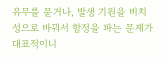유무를 묻거나, 발생 기원을 비치성으로 바꿔서 함정을 파는 문제가 대표적이니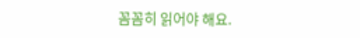꼼꼼히 읽어야 해요.